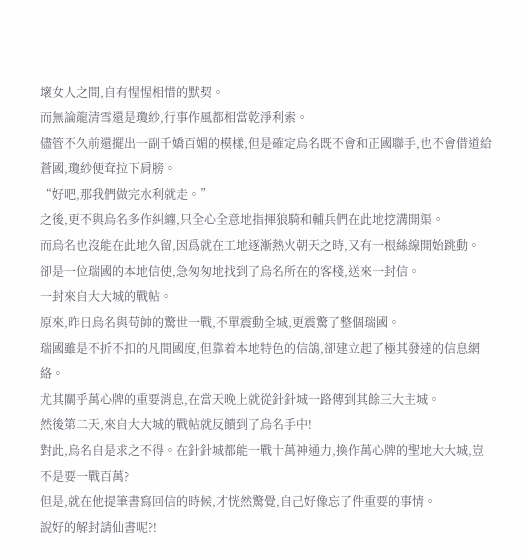壞女人之間,自有惺惺相惜的默契。
而無論龍清雪還是瓊紗,行事作風都相當乾淨利索。
儘管不久前還擺出一副千嬌百媚的模樣,但是確定烏名既不會和正國聯手,也不會借道給蒼國,瓊紗便耷拉下肩膀。
“好吧,那我們做完水利就走。”
之後,更不與烏名多作糾纏,只全心全意地指揮狼騎和輔兵們在此地挖溝開渠。
而烏名也沒能在此地久留,因爲就在工地逐漸熱火朝天之時,又有一根絲線開始跳動。
卻是一位瑞國的本地信使,急匆匆地找到了烏名所在的客棧,送來一封信。
一封來自大大城的戰帖。
原來,昨日烏名與苟帥的驚世一戰,不單震動全城,更震驚了整個瑞國。
瑞國雖是不折不扣的凡間國度,但靠着本地特色的信鴿,卻建立起了極其發達的信息網絡。
尤其關乎萬心牌的重要消息,在當天晚上就從針針城一路傳到其餘三大主城。
然後第二天,來自大大城的戰帖就反饋到了烏名手中!
對此,烏名自是求之不得。在針針城都能一戰十萬神通力,換作萬心牌的聖地大大城,豈不是要一戰百萬?
但是,就在他提筆書寫回信的時候,才恍然驚覺,自己好像忘了件重要的事情。
說好的解封請仙書呢?!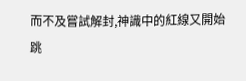而不及嘗試解封,神識中的紅線又開始跳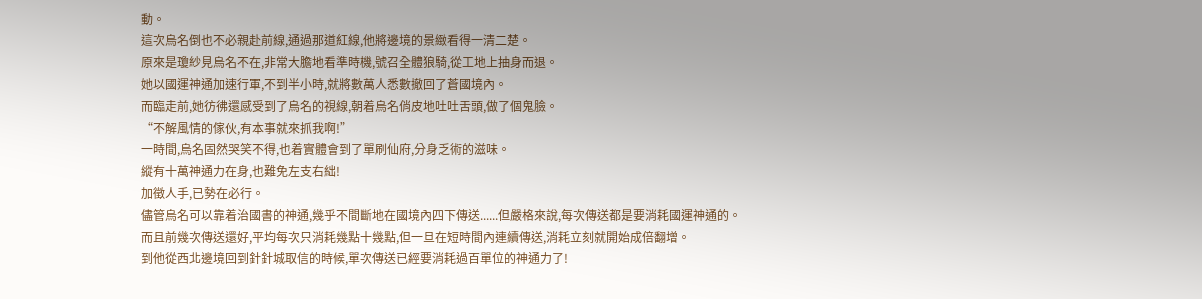動。
這次烏名倒也不必親赴前線,通過那道紅線,他將邊境的景緻看得一清二楚。
原來是瓊紗見烏名不在,非常大膽地看準時機,號召全體狼騎,從工地上抽身而退。
她以國運神通加速行軍,不到半小時,就將數萬人悉數撤回了蒼國境內。
而臨走前,她彷彿還感受到了烏名的視線,朝着烏名俏皮地吐吐舌頭,做了個鬼臉。
“不解風情的傢伙,有本事就來抓我啊!”
一時間,烏名固然哭笑不得,也着實體會到了單刷仙府,分身乏術的滋味。
縱有十萬神通力在身,也難免左支右絀!
加徵人手,已勢在必行。
儘管烏名可以靠着治國書的神通,幾乎不間斷地在國境內四下傳送......但嚴格來說,每次傳送都是要消耗國運神通的。
而且前幾次傳送還好,平均每次只消耗幾點十幾點,但一旦在短時間內連續傳送,消耗立刻就開始成倍翻增。
到他從西北邊境回到針針城取信的時候,單次傳送已經要消耗過百單位的神通力了!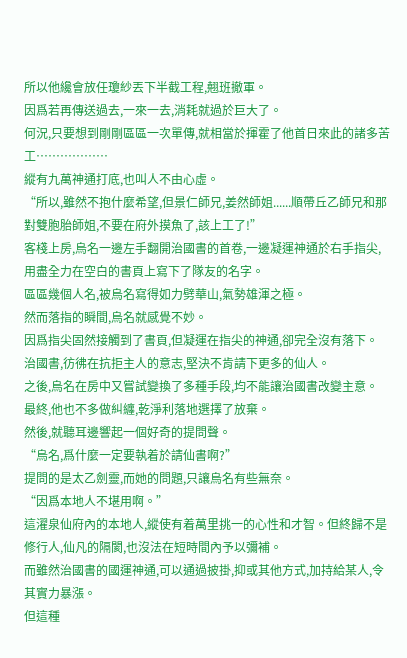所以他纔會放任瓊紗丟下半截工程,翹班撤軍。
因爲若再傳送過去,一來一去,消耗就過於巨大了。
何況,只要想到剛剛區區一次單傳,就相當於揮霍了他首日來此的諸多苦工………………
縱有九萬神通打底,也叫人不由心虛。
“所以,雖然不抱什麼希望,但景仁師兄,姜然師姐......順帶丘乙師兄和那對雙胞胎師姐,不要在府外摸魚了,該上工了!”
客棧上房,烏名一邊左手翻開治國書的首卷,一邊凝運神通於右手指尖,用盡全力在空白的書頁上寫下了隊友的名字。
區區幾個人名,被烏名寫得如力劈華山,氣勢雄渾之極。
然而落指的瞬間,烏名就感覺不妙。
因爲指尖固然接觸到了書頁,但凝運在指尖的神通,卻完全沒有落下。
治國書,彷彿在抗拒主人的意志,堅決不肯請下更多的仙人。
之後,烏名在房中又嘗試變換了多種手段,均不能讓治國書改變主意。
最終,他也不多做糾纏,乾淨利落地選擇了放棄。
然後,就聽耳邊響起一個好奇的提問聲。
“烏名,爲什麼一定要執着於請仙書啊?”
提問的是太乙劍靈,而她的問題,只讓烏名有些無奈。
“因爲本地人不堪用啊。”
這濯泉仙府內的本地人,縱使有着萬里挑一的心性和才智。但終歸不是修行人,仙凡的隔閡,也沒法在短時間內予以彌補。
而雖然治國書的國運神通,可以通過披掛,抑或其他方式,加持給某人,令其實力暴漲。
但這種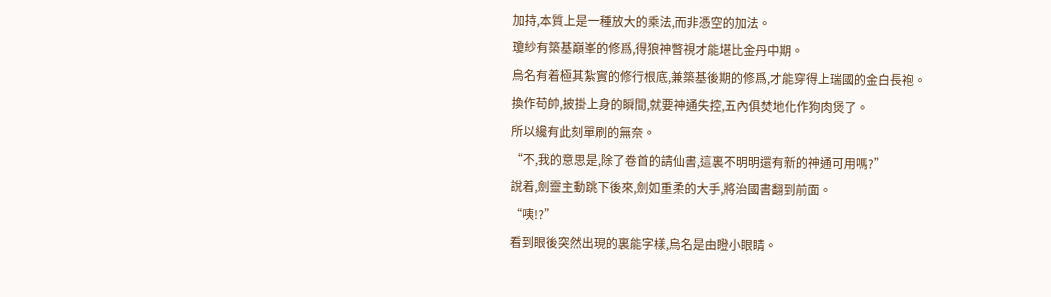加持,本質上是一種放大的乘法,而非憑空的加法。
瓊紗有築基巔峯的修爲,得狼神瞥視才能堪比金丹中期。
烏名有着極其紮實的修行根底,兼築基後期的修爲,才能穿得上瑞國的金白長袍。
換作苟帥,披掛上身的瞬間,就要神通失控,五內俱焚地化作狗肉煲了。
所以纔有此刻單刷的無奈。
“不,我的意思是,除了卷首的請仙書,這裏不明明還有新的神通可用嗎?”
說着,劍靈主動跳下後來,劍如重柔的大手,將治國書翻到前面。
“咦!?”
看到眼後突然出現的裏能字樣,烏名是由瞪小眼睛。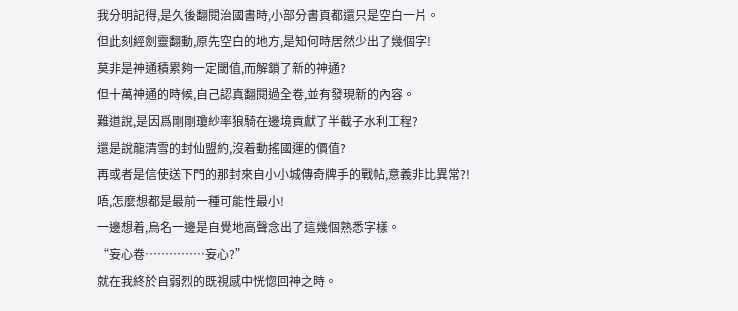我分明記得,是久後翻閱治國書時,小部分書頁都還只是空白一片。
但此刻經劍靈翻動,原先空白的地方,是知何時居然少出了幾個字!
莫非是神通積累夠一定閾值,而解鎖了新的神通?
但十萬神通的時候,自己認真翻閱過全卷,並有發現新的內容。
難道說,是因爲剛剛瓊紗率狼騎在邊境貢獻了半截子水利工程?
還是說龍清雪的封仙盟約,沒着動搖國運的價值?
再或者是信使送下門的那封來自小小城傳奇牌手的戰帖,意義非比異常?!
唔,怎麼想都是最前一種可能性最小!
一邊想着,烏名一邊是自覺地高聲念出了這幾個熟悉字樣。
“妄心卷……………妄心?”
就在我終於自弱烈的既視感中恍惚回神之時。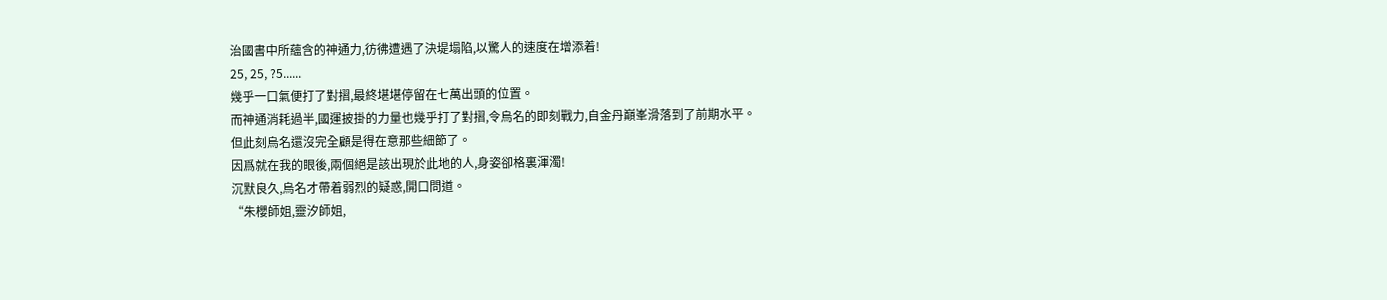治國書中所蘊含的神通力,彷彿遭遇了決堤塌陷,以驚人的速度在增添着!
25, 25, ?5......
幾乎一口氣便打了對摺,最終堪堪停留在七萬出頭的位置。
而神通消耗過半,國運披掛的力量也幾乎打了對摺,令烏名的即刻戰力,自金丹巔峯滑落到了前期水平。
但此刻烏名還沒完全顧是得在意那些細節了。
因爲就在我的眼後,兩個絕是該出現於此地的人,身姿卻格裏渾濁!
沉默良久,烏名才帶着弱烈的疑惑,開口問道。
“朱櫻師姐,靈汐師姐,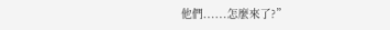他們......怎麼來了?”